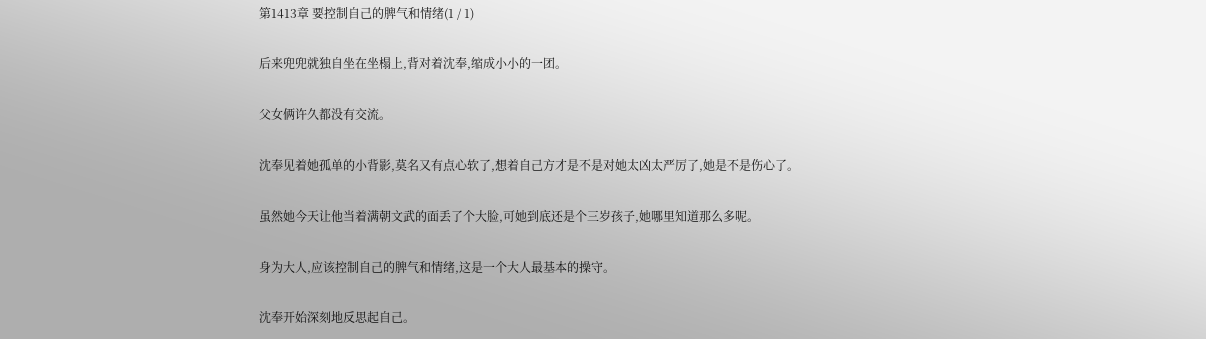第1413章 要控制自己的脾气和情绪(1 / 1)

后来兜兜就独自坐在坐榻上,背对着沈奉,缩成小小的一团。

父女俩许久都没有交流。

沈奉见着她孤单的小背影,莫名又有点心软了,想着自己方才是不是对她太凶太严厉了,她是不是伤心了。

虽然她今天让他当着满朝文武的面丢了个大脸,可她到底还是个三岁孩子,她哪里知道那么多呢。

身为大人,应该控制自己的脾气和情绪,这是一个大人最基本的操守。

沈奉开始深刻地反思起自己。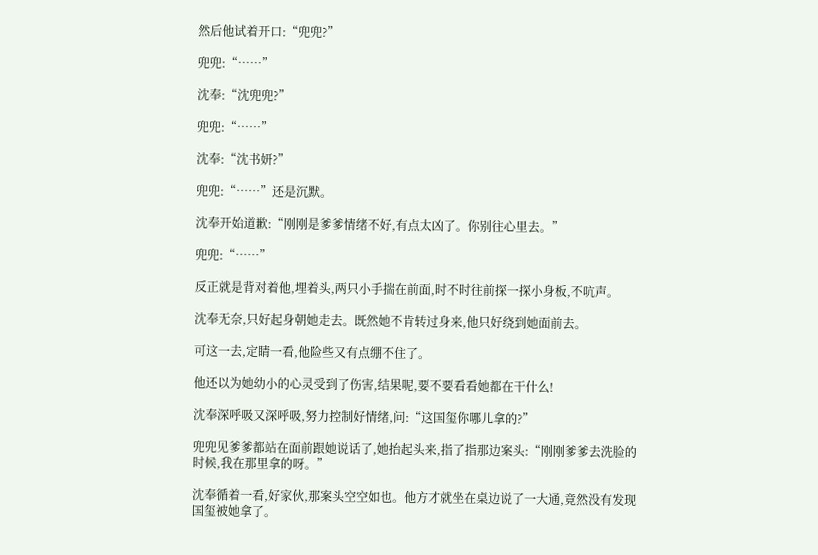然后他试着开口:“兜兜?”

兜兜:“……”

沈奉:“沈兜兜?”

兜兜:“……”

沈奉:“沈书妍?”

兜兜:“……”还是沉默。

沈奉开始道歉:“刚刚是爹爹情绪不好,有点太凶了。你别往心里去。”

兜兜:“……”

反正就是背对着他,埋着头,两只小手揣在前面,时不时往前探一探小身板,不吭声。

沈奉无奈,只好起身朝她走去。既然她不肯转过身来,他只好绕到她面前去。

可这一去,定睛一看,他险些又有点绷不住了。

他还以为她幼小的心灵受到了伤害,结果呢,要不要看看她都在干什么!

沈奉深呼吸又深呼吸,努力控制好情绪,问:“这国玺你哪儿拿的?”

兜兜见爹爹都站在面前跟她说话了,她抬起头来,指了指那边案头:“刚刚爹爹去洗脸的时候,我在那里拿的呀。”

沈奉循着一看,好家伙,那案头空空如也。他方才就坐在桌边说了一大通,竟然没有发现国玺被她拿了。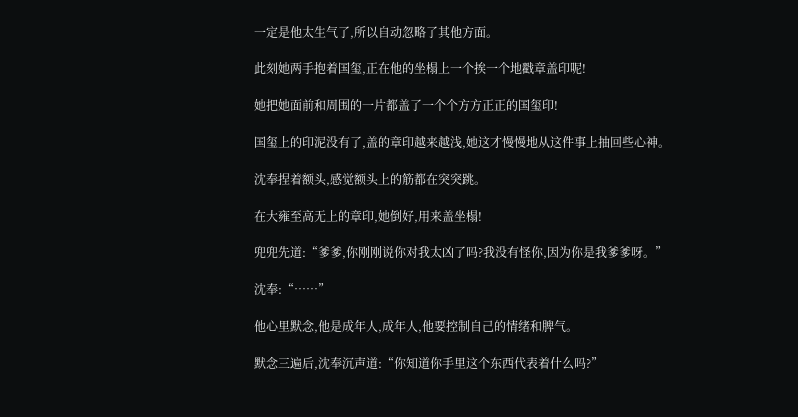一定是他太生气了,所以自动忽略了其他方面。

此刻她两手抱着国玺,正在他的坐榻上一个挨一个地戳章盖印呢!

她把她面前和周围的一片都盖了一个个方方正正的国玺印!

国玺上的印泥没有了,盖的章印越来越浅,她这才慢慢地从这件事上抽回些心神。

沈奉捏着额头,感觉额头上的筋都在突突跳。

在大雍至高无上的章印,她倒好,用来盖坐榻!

兜兜先道:“爹爹,你刚刚说你对我太凶了吗?我没有怪你,因为你是我爹爹呀。”

沈奉:“……”

他心里默念,他是成年人,成年人,他要控制自己的情绪和脾气。

默念三遍后,沈奉沉声道:“你知道你手里这个东西代表着什么吗?”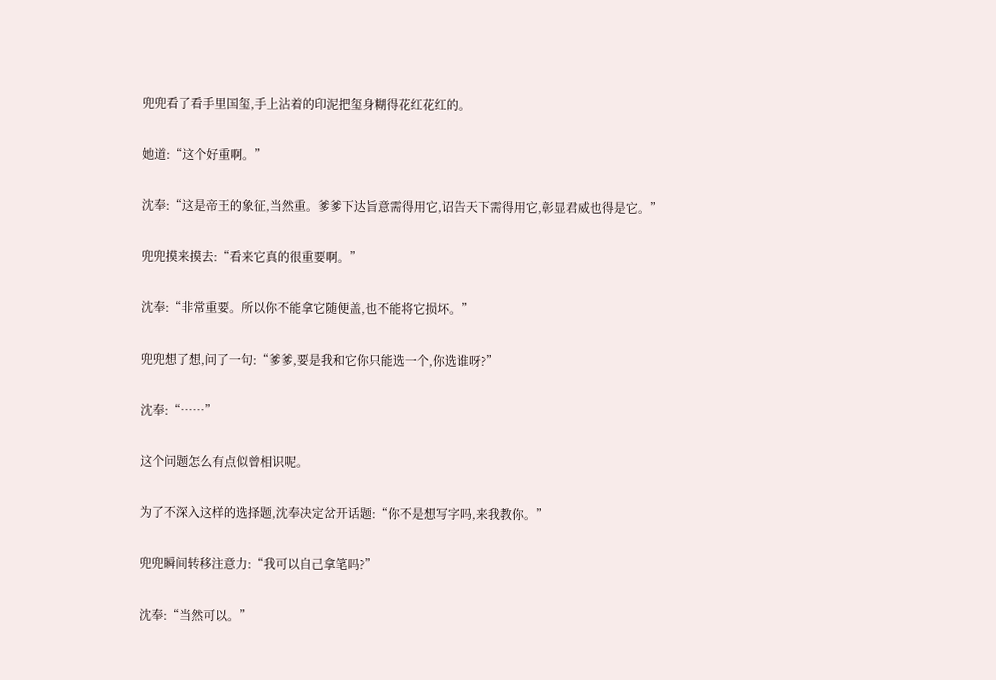兜兜看了看手里国玺,手上沾着的印泥把玺身糊得花红花红的。

她道:“这个好重啊。”

沈奉:“这是帝王的象征,当然重。爹爹下达旨意需得用它,诏告天下需得用它,彰显君威也得是它。”

兜兜摸来摸去:“看来它真的很重要啊。”

沈奉:“非常重要。所以你不能拿它随便盖,也不能将它损坏。”

兜兜想了想,问了一句:“爹爹,要是我和它你只能选一个,你选谁呀?”

沈奉:“……”

这个问题怎么有点似曾相识呢。

为了不深入这样的选择题,沈奉决定岔开话题:“你不是想写字吗,来我教你。”

兜兜瞬间转移注意力:“我可以自己拿笔吗?”

沈奉:“当然可以。”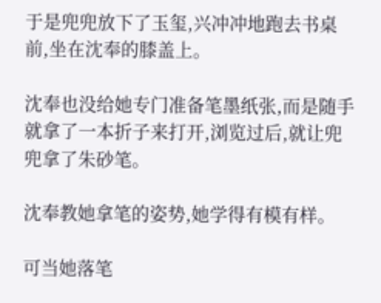于是兜兜放下了玉玺,兴冲冲地跑去书桌前,坐在沈奉的膝盖上。

沈奉也没给她专门准备笔墨纸张,而是随手就拿了一本折子来打开,浏览过后,就让兜兜拿了朱砂笔。

沈奉教她拿笔的姿势,她学得有模有样。

可当她落笔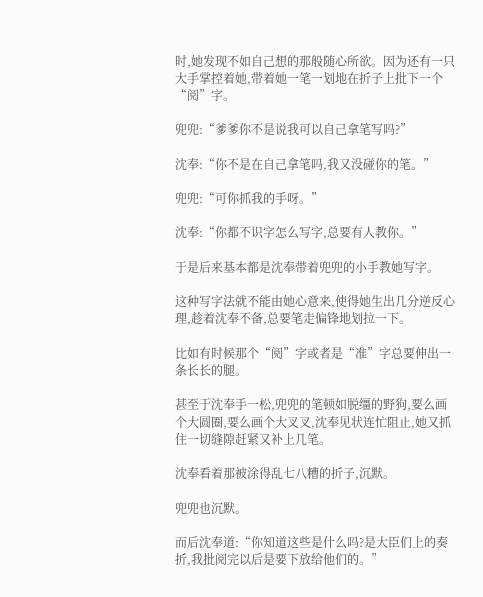时,她发现不如自己想的那般随心所欲。因为还有一只大手掌控着她,带着她一笔一划地在折子上批下一个“阅”字。

兜兜:“爹爹你不是说我可以自己拿笔写吗?”

沈奉:“你不是在自己拿笔吗,我又没碰你的笔。”

兜兜:“可你抓我的手呀。”

沈奉:“你都不识字怎么写字,总要有人教你。”

于是后来基本都是沈奉带着兜兜的小手教她写字。

这种写字法就不能由她心意来,使得她生出几分逆反心理,趁着沈奉不备,总要笔走偏锋地划拉一下。

比如有时候那个“阅”字或者是“准”字总要伸出一条长长的腿。

甚至于沈奉手一松,兜兜的笔顿如脱缰的野狗,要么画个大圆圈,要么画个大叉叉,沈奉见状连忙阻止,她又抓住一切缝隙赶紧又补上几笔。

沈奉看着那被涂得乱七八糟的折子,沉默。

兜兜也沉默。

而后沈奉道:“你知道这些是什么吗?是大臣们上的奏折,我批阅完以后是要下放给他们的。”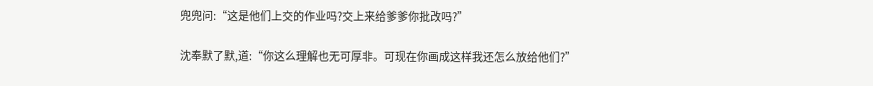兜兜问:“这是他们上交的作业吗?交上来给爹爹你批改吗?”

沈奉默了默,道:“你这么理解也无可厚非。可现在你画成这样我还怎么放给他们?”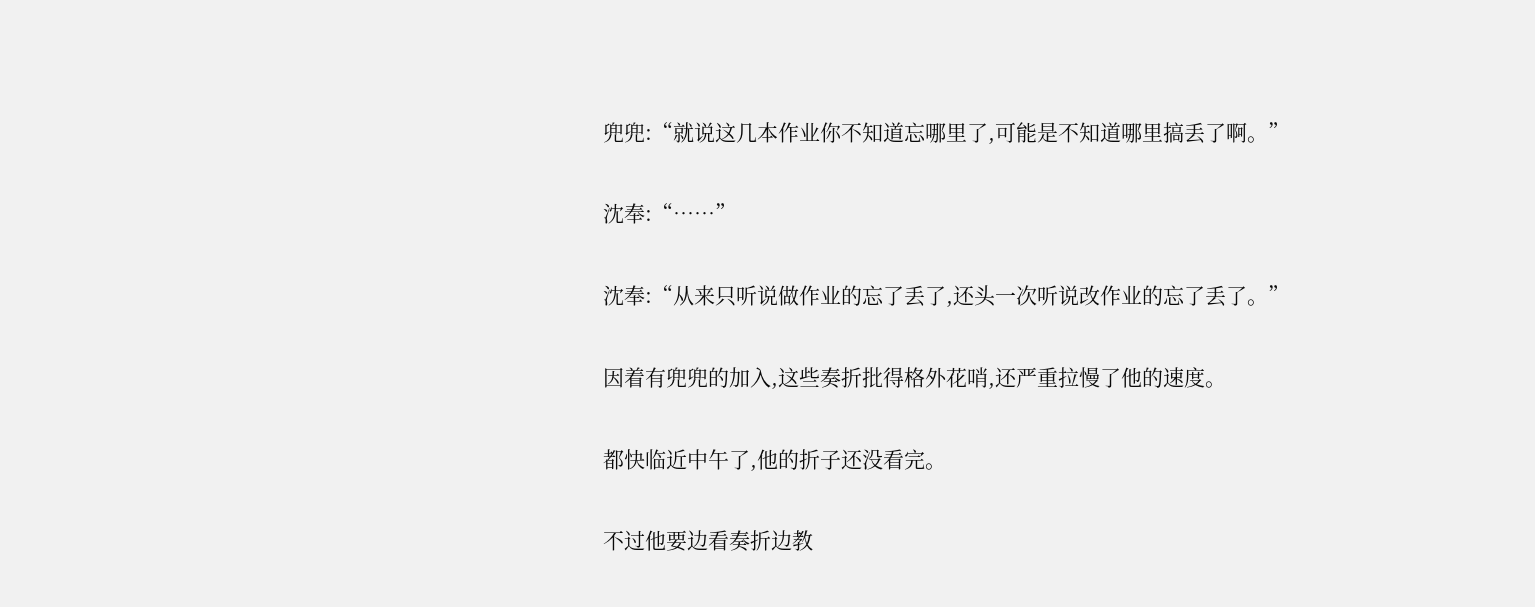兜兜:“就说这几本作业你不知道忘哪里了,可能是不知道哪里搞丢了啊。”

沈奉:“……”

沈奉:“从来只听说做作业的忘了丢了,还头一次听说改作业的忘了丢了。”

因着有兜兜的加入,这些奏折批得格外花哨,还严重拉慢了他的速度。

都快临近中午了,他的折子还没看完。

不过他要边看奏折边教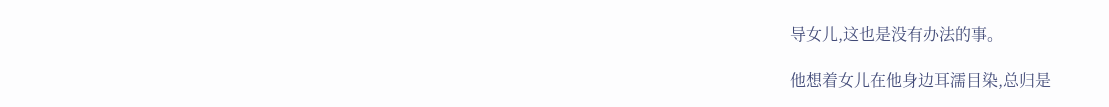导女儿,这也是没有办法的事。

他想着女儿在他身边耳濡目染,总归是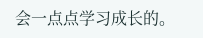会一点点学习成长的。